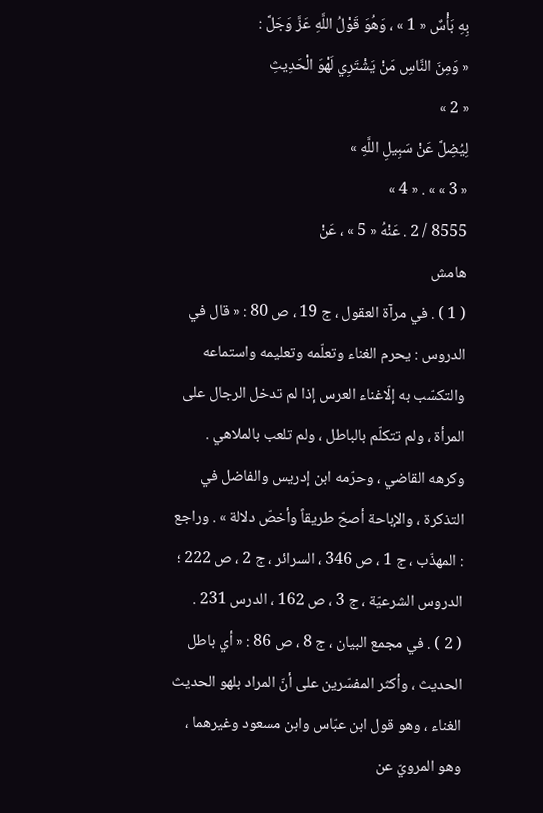بِهِ بَأْسٌ « 1 » ، وَهُوَ قَوْلُ اللَّهِ عَزَّ وَجَلَّ :
« وَمِنَ النَّاسِ مَنْ يَشْتَرِي لَهْوَ الْحَدِيثِ
« 2 »
لِيُضِلَّ عَنْ سَبِيلِ اللَّهِ »
« 3 » » . « 4 »
8555 / 2 . عَنْهُ « 5 » ، عَنْ
هامش
( 1 ) . في مرآة العقول ، ج 19 ، ص 80 : « قال في الدروس : يحرم الغناء وتعلّمه وتعليمه واستماعه والتكسّب به إلّاغناء العرس إذا لم تدخل الرجال على المرأة ، ولم تتكلّم بالباطل ، ولم تلعب بالملاهي . وكرهه القاضي ، وحرّمه ابن إدريس والفاضل في التذكرة ، والإباحة أصحّ طريقاً وأخصّ دلالة » . وراجع : المهذّب ، ج 1 ، ص 346 ، السرائر ، ج 2 ، ص 222 ؛ الدروس الشرعيّة ، ج 3 ، ص 162 ، الدرس 231 .
( 2 ) . في مجمع البيان ، ج 8 ، ص 86 : « أي باطل الحديث ، وأكثر المفسّرين على أنّ المراد بلهو الحديث الغناء ، وهو قول ابن عبّاس وابن مسعود وغيرهما ، وهو المرويّ عن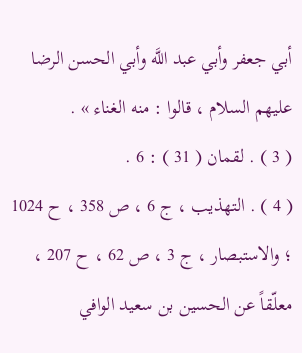أبي جعفر وأبي عبد اللَّه وأبي الحسن الرضا عليهم السلام ، قالوا : منه الغناء » .
( 3 ) . لقمان ( 31 ) : 6 .
( 4 ) . التهذيب ، ج 6 ، ص 358 ، ح 1024 ؛ والاستبصار ، ج 3 ، ص 62 ، ح 207 ، معلّقاً عن الحسين بن سعيد الوافي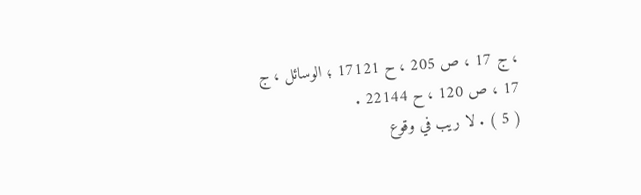، ج 17 ، ص 205 ، ح 17121 ؛ الوسائل ، ج 17 ، ص 120 ، ح 22144 .
( 5 ) . لا ريب في وقوع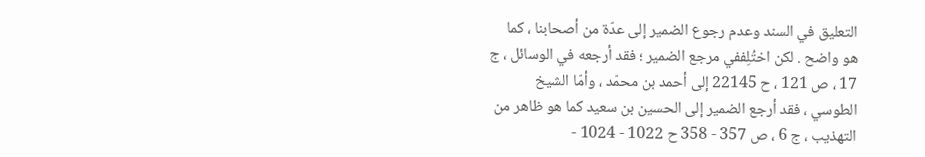التعليق في السند وعدم رجوع الضمير إلى عدّة من أصحابنا ، كما هو واضح . لكن اختُلِففي مرجع الضمير ؛ فقد أرجعه في الوسائل ، ج 17 ، ص 121 ، ح 22145 إلى أحمد بن محمّد ، وأمّا الشيخ الطوسي ، فقد أرجع الضمير إلى الحسين بن سعيد كما هو ظاهر من التهذيب ، ج 6 ، ص 357 - 358 ح 1022 - 1024 -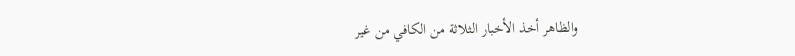والظاهر أخذ الأخبار الثلاثة من الكافي من غير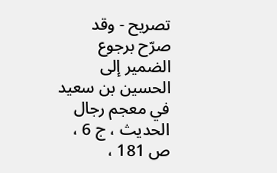تصريح - وقد صرّح برجوع الضمير إلى الحسين بن سعيد في معجم رجال الحديث ، ج 6 ، ص 181 ،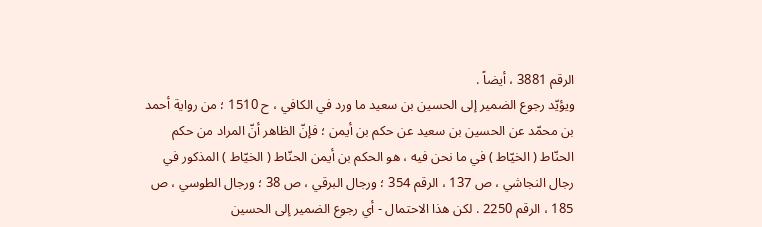الرقم 3881 ، أيضاً .
ويؤيّد رجوع الضمير إلى الحسين بن سعيد ما ورد في الكافي ، ح 1510 ؛ من رواية أحمد بن محمّد عن الحسين بن سعيد عن حكم بن أيمن ؛ فإنّ الظاهر أنّ المراد من حكم الحنّاط ( الخيّاط ) في ما نحن فيه ، هو الحكم بن أيمن الحنّاط ( الخيّاط ) المذكور في رجال النجاشي ، ص 137 ، الرقم 354 ؛ ورجال البرقي ، ص 38 ؛ ورجال الطوسي ، ص 185 ، الرقم 2250 . لكن هذا الاحتمال - أي رجوع الضمير إلى الحسين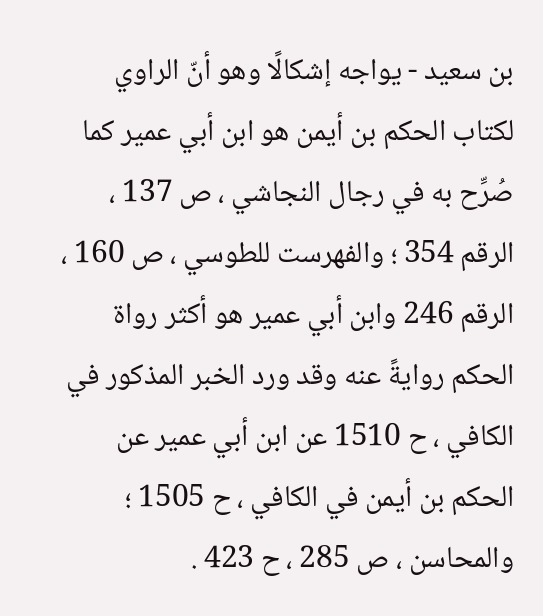بن سعيد - يواجه إشكالًا وهو أنّ الراوي لكتاب الحكم بن أيمن هو ابن أبي عمير كما صُرِّح به في رجال النجاشي ، ص 137 ، الرقم 354 ؛ والفهرست للطوسي ، ص 160 ، الرقم 246 وابن أبي عمير هو أكثر رواة الحكم روايةً عنه وقد ورد الخبر المذكور في الكافي ، ح 1510 عن ابن أبي عمير عن الحكم بن أيمن في الكافي ، ح 1505 ؛ والمحاسن ، ص 285 ، ح 423 .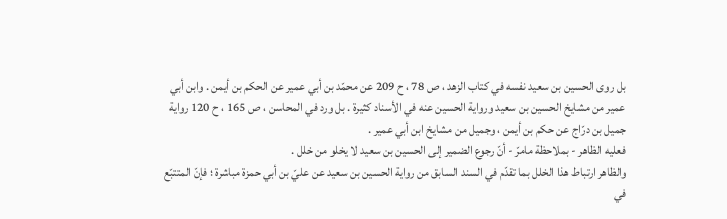بل روى الحسين بن سعيد نفسه في كتاب الزهد ، ص 78 ، ح 209 عن محمّد بن أبي عمير عن الحكم بن أيمن . وابن أبي عمير من مشايخ الحسين بن سعيد ورواية الحسين عنه في الأسناد كثيرة . بل ورد في المحاسن ، ص 165 ، ح 120 رواية جميل بن درّاج عن حكم بن أيمن ، وجميل من مشايخ ابن أبي عمير .
فعليه الظاهر - بملاحظة مامرّ - أنّ رجوع الضمير إلى الحسين بن سعيد لا يخلو من خلل .
والظاهر ارتباط هذا الخلل بما تقدّم في السند السابق من رواية الحسين بن سعيد عن عليّ بن أبي حمزة مباشرة ؛ فإنّ المتتبّع في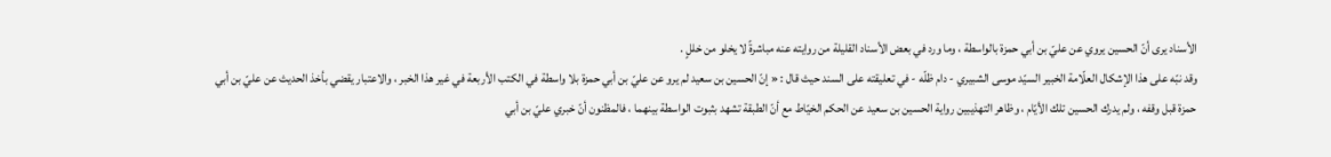الأسناد يرى أنّ الحسين يروي عن عليّ بن أبي حمزة بالواسطة ، وما ورد في بعض الأسناد القليلة من روايته عنه مباشرةً لا يخلو من خللٍ .
وقد نبّه على هذا الإشكال العلّامة الخبير السيّد موسى الشبيري - دام ظلّه - في تعليقته على السند حيث قال : « إنّ الحسين بن سعيد لم يرو عن عليّ بن أبي حمزة بلا واسطة في الكتب الأربعة في غير هذا الخبر ، والاعتبار يقضي بأخذ الحديث عن عليّ بن أبي حمزة قبل وقفه ، ولم يدرك الحسين تلك الأيّام ، وظاهر التهذيبين رواية الحسين بن سعيد عن الحكم الخيّاط مع أنّ الطبقة تشهد بثبوت الواسطة بينهما ، فالمظنون أنّ خبري عليّ بن أبي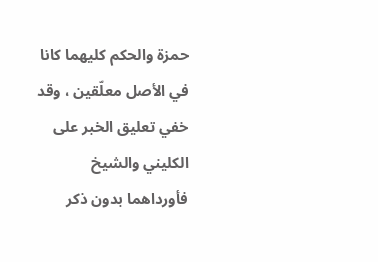حمزة والحكم كليهما كانا في الأصل معلّقين ، وقد خفي تعليق الخبر على الكليني والشيخ فأورداهما بدون ذكر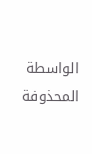الواسطة المحذوفة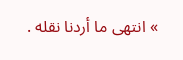» انتهى ما أردنا نقله .